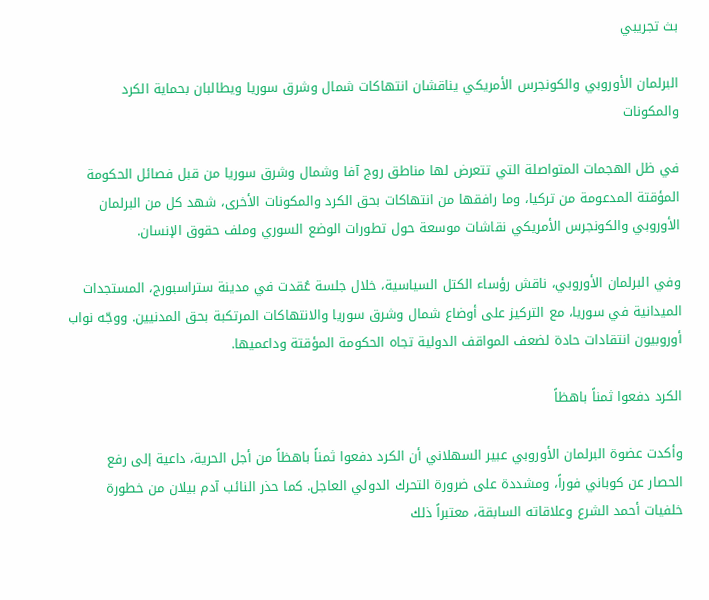بث تجريبي

البرلمان الأوروبي والكونجرس الأمريكي يناقشان انتهاكات شمال وشرق سوريا ويطالبان بحماية الكرد والمكونات

في ظل الهجمات المتواصلة التي تتعرض لها مناطق روج آفا وشمال وشرق سوريا من قبل فصائل الحكومة المؤقتة المدعومة من تركيا، وما رافقها من انتهاكات بحق الكرد والمكونات الأخرى، شهد كل من البرلمان الأوروبي والكونجرس الأمريكي نقاشات موسعة حول تطورات الوضع السوري وملف حقوق الإنسان.

وفي البرلمان الأوروبي، ناقش رؤساء الكتل السياسية، خلال جلسة عُقدت في مدينة ستراسبورج، المستجدات الميدانية في سوريا، مع التركيز على أوضاع شمال وشرق سوريا والانتهاكات المرتكبة بحق المدنيين. ووجّه نواب أوروبيون انتقادات حادة لضعف المواقف الدولية تجاه الحكومة المؤقتة وداعميها.

الكرد دفعوا ثمناً باهظاً

وأكدت عضوة البرلمان الأوروبي عبير السهلاني أن الكرد دفعوا ثمناً باهظاً من أجل الحرية، داعية إلى رفع الحصار عن كوباني فوراً، ومشددة على ضرورة التحرك الدولي العاجل. كما حذر النائب آدم بيلان من خطورة خلفيات أحمد الشرع وعلاقاته السابقة، معتبراً ذلك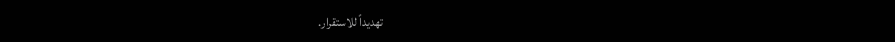تهديداً للاستقرار.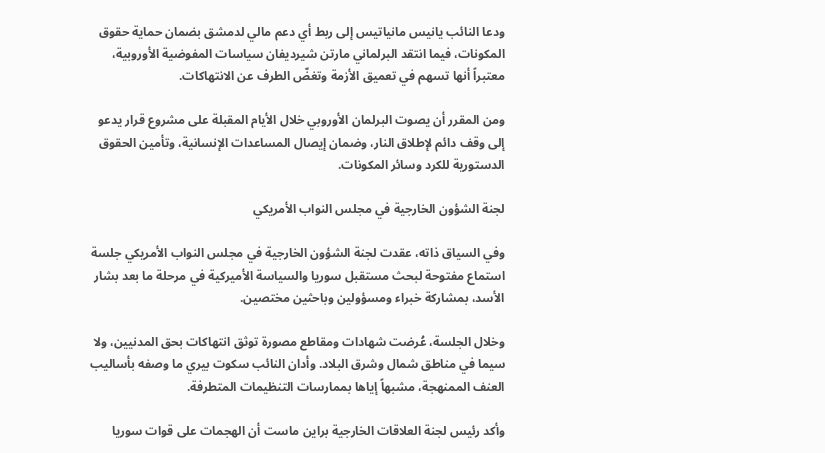ودعا النائب يانيس مانياتيس إلى ربط أي دعم مالي لدمشق بضمان حماية حقوق المكونات، فيما انتقد البرلماني مارتن شيرديفان سياسات المفوضية الأوروبية، معتبراً أنها تسهم في تعميق الأزمة وتغضّ الطرف عن الانتهاكات.

ومن المقرر أن يصوت البرلمان الأوروبي خلال الأيام المقبلة على مشروع قرار يدعو إلى وقف دائم لإطلاق النار، وضمان إيصال المساعدات الإنسانية، وتأمين الحقوق الدستورية للكرد وسائر المكونات.

لجنة الشؤون الخارجية في مجلس النواب الأمريكي

وفي السياق ذاته، عقدت لجنة الشؤون الخارجية في مجلس النواب الأمريكي جلسة استماع مفتوحة لبحث مستقبل سوريا والسياسة الأميركية في مرحلة ما بعد بشار الأسد، بمشاركة خبراء ومسؤولين وباحثين مختصين.

وخلال الجلسة، عُرضت شهادات ومقاطع مصورة توثق انتهاكات بحق المدنيين، ولا سيما في مناطق شمال وشرق البلاد. وأدان النائب سكوت بيري ما وصفه بأساليب العنف الممنهجة، مشبهاً إياها بممارسات التنظيمات المتطرفة.

وأكد رئيس لجنة العلاقات الخارجية براين ماست أن الهجمات على قوات سوريا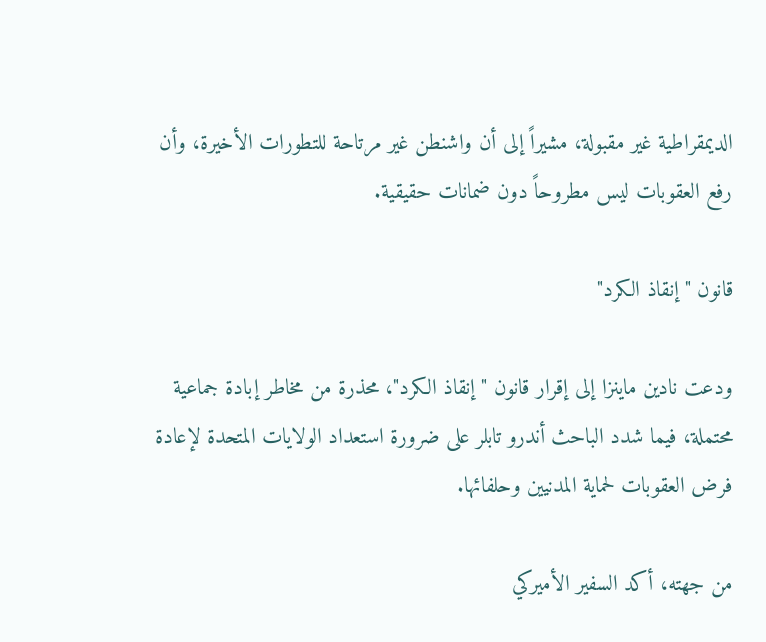الديمقراطية غير مقبولة، مشيراً إلى أن واشنطن غير مرتاحة للتطورات الأخيرة، وأن رفع العقوبات ليس مطروحاً دون ضمانات حقيقية.

قانون "إنقاذ الكرد"

ودعت نادين ماينزا إلى إقرار قانون "إنقاذ الكرد"، محذرة من مخاطر إبادة جماعية محتملة، فيما شدد الباحث أندرو تابلر على ضرورة استعداد الولايات المتحدة لإعادة فرض العقوبات لحماية المدنيين وحلفائها.

من جهته، أكد السفير الأميركي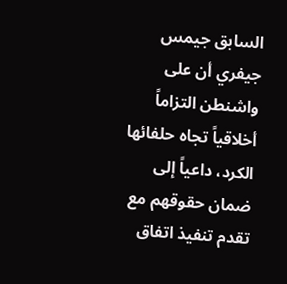السابق جيمس جيفري أن على واشنطن التزاماً أخلاقياً تجاه حلفائها الكرد، داعياً إلى ضمان حقوقهم مع تقدم تنفيذ اتفاق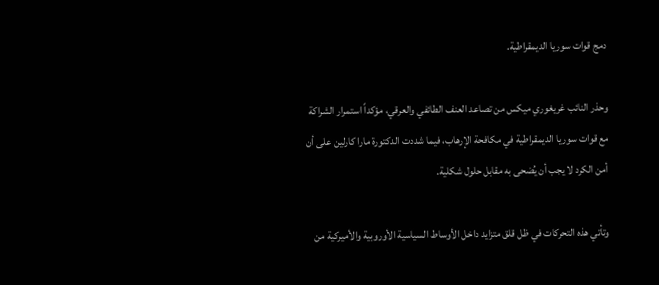دمج قوات سوريا الديمقراطية.

وحذر النائب غريغوري ميكس من تصاعد العنف الطائفي والعرقي، مؤكداً استمرار الشراكة مع قوات سوريا الديمقراطية في مكافحة الإرهاب، فيما شددت الدكتورة مارا كارلين على أن أمن الكرد لا يجب أن يُضحى به مقابل حلول شكلية.

وتأتي هذه التحركات في ظل قلق متزايد داخل الأوساط السياسية الأوروبية والأميركية من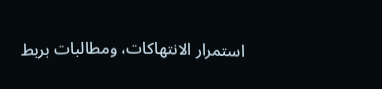استمرار الانتهاكات، ومطالبات بربط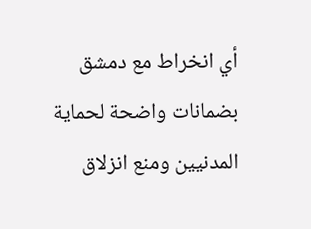أي انخراط مع دمشق بضمانات واضحة لحماية المدنيين ومنع انزلاق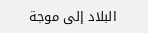البلاد إلى موجة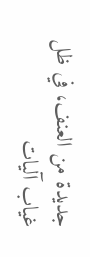جديدة من العنف، في ظل غياب آليات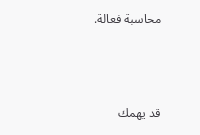محاسبة فعالة.



قد يهمك